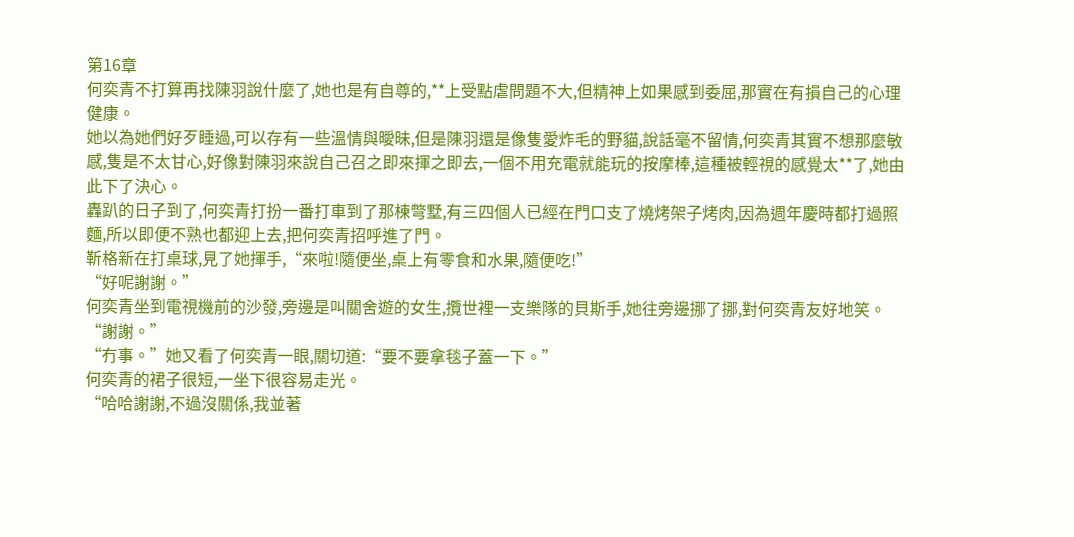第16章
何奕青不打算再找陳羽說什麼了,她也是有自尊的,**上受點虐問題不大,但精神上如果感到委屈,那實在有損自己的心理健康。
她以為她們好歹睡過,可以存有一些溫情與曖昧,但是陳羽還是像隻愛炸毛的野貓,說話毫不留情,何奕青其實不想那麼敏感,隻是不太甘心,好像對陳羽來說自己召之即來揮之即去,一個不用充電就能玩的按摩棒,這種被輕視的感覺太**了,她由此下了決心。
轟趴的日子到了,何奕青打扮一番打車到了那棟彆墅,有三四個人已經在門口支了燒烤架子烤肉,因為週年慶時都打過照麵,所以即便不熟也都迎上去,把何奕青招呼進了門。
靳格新在打桌球,見了她揮手,“來啦!隨便坐,桌上有零食和水果,隨便吃!”
“好呢謝謝。”
何奕青坐到電視機前的沙發,旁邊是叫關舍遊的女生,攬世裡一支樂隊的貝斯手,她往旁邊挪了挪,對何奕青友好地笑。
“謝謝。”
“冇事。”她又看了何奕青一眼,關切道:“要不要拿毯子蓋一下。”
何奕青的裙子很短,一坐下很容易走光。
“哈哈謝謝,不過沒關係,我並著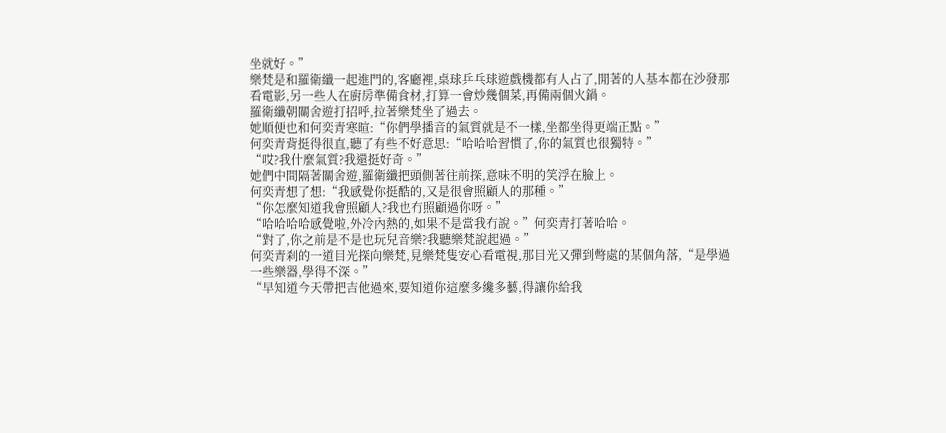坐就好。”
樂梵是和羅衛纖一起進門的,客廳裡,桌球乒乓球遊戲機都有人占了,閒著的人基本都在沙發那看電影,另一些人在廚房準備食材,打算一會炒幾個菜,再備兩個火鍋。
羅衛纖朝關舍遊打招呼,拉著樂梵坐了過去。
她順便也和何奕青寒暄:“你們學播音的氣質就是不一樣,坐都坐得更端正點。”
何奕青背挺得很直,聽了有些不好意思:“哈哈哈習慣了,你的氣質也很獨特。”
“哎?我什麼氣質?我還挺好奇。”
她們中間隔著關舍遊,羅衛纖把頭側著往前探,意味不明的笑浮在臉上。
何奕青想了想:“我感覺你挺酷的,又是很會照顧人的那種。”
“你怎麼知道我會照顧人?我也冇照顧過你呀。”
“哈哈哈哈感覺啦,外冷內熱的,如果不是當我冇說。”何奕青打著哈哈。
“對了,你之前是不是也玩兒音樂?我聽樂梵說起過。”
何奕青刹的一道目光探向樂梵,見樂梵隻安心看電視,那目光又彈到彆處的某個角落,“是學過一些樂器,學得不深。”
“早知道今天帶把吉他過來,要知道你這麼多纔多藝,得讓你給我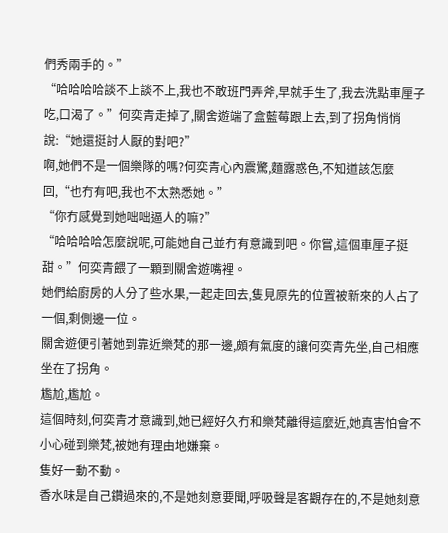們秀兩手的。”
“哈哈哈哈談不上談不上,我也不敢班門弄斧,早就手生了,我去洗點車厘子吃,口渴了。”何奕青走掉了,關舍遊端了盒藍莓跟上去,到了拐角悄悄說:“她還挺討人厭的對吧?”
啊,她們不是一個樂隊的嗎?何奕青心內震驚,麵露惑色,不知道該怎麼回,“也冇有吧,我也不太熟悉她。”
“你冇感覺到她咄咄逼人的嘛?”
“哈哈哈哈怎麼說呢,可能她自己並冇有意識到吧。你嘗,這個車厘子挺甜。”何奕青餵了一顆到關舍遊嘴裡。
她們給廚房的人分了些水果,一起走回去,隻見原先的位置被新來的人占了一個,剩側邊一位。
關舍遊便引著她到靠近樂梵的那一邊,頗有氣度的讓何奕青先坐,自己相應坐在了拐角。
尷尬,尷尬。
這個時刻,何奕青才意識到,她已經好久冇和樂梵離得這麼近,她真害怕會不小心碰到樂梵,被她有理由地嫌棄。
隻好一動不動。
香水味是自己鑽過來的,不是她刻意要聞,呼吸聲是客觀存在的,不是她刻意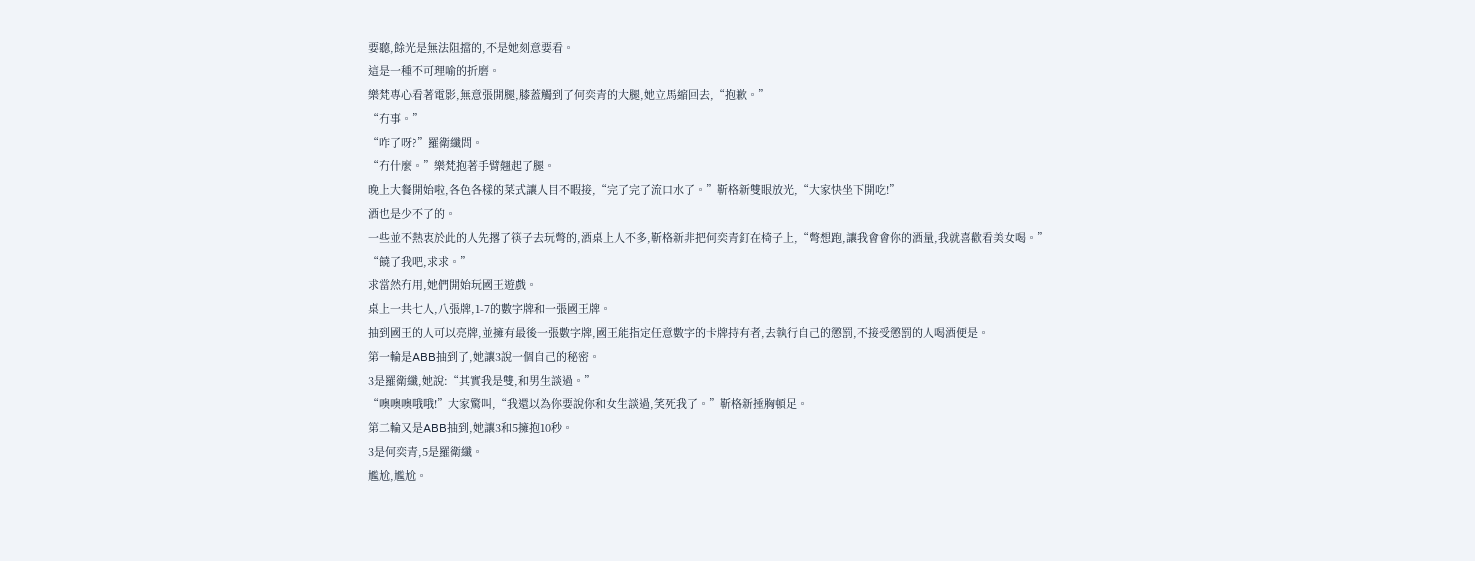要聽,餘光是無法阻擋的,不是她刻意要看。
這是一種不可理喻的折磨。
樂梵專心看著電影,無意張開腿,膝蓋觸到了何奕青的大腿,她立馬縮回去,“抱歉。”
“冇事。”
“咋了呀?”羅衛纖問。
“冇什麼。”樂梵抱著手臂翹起了腿。
晚上大餐開始啦,各色各樣的菜式讓人目不暇接,“完了完了流口水了。”靳格新雙眼放光,“大家快坐下開吃!”
酒也是少不了的。
一些並不熱衷於此的人先撂了筷子去玩彆的,酒桌上人不多,靳格新非把何奕青釘在椅子上,“彆想跑,讓我會會你的酒量,我就喜歡看美女喝。”
“饒了我吧,求求。”
求當然冇用,她們開始玩國王遊戲。
桌上一共七人,八張牌,1-7的數字牌和一張國王牌。
抽到國王的人可以亮牌,並擁有最後一張數字牌,國王能指定任意數字的卡牌持有者,去執行自己的懲罰,不接受懲罰的人喝酒便是。
第一輪是ABB抽到了,她讓3說一個自己的秘密。
3是羅衛纖,她說:“其實我是雙,和男生談過。”
“噢噢噢哦哦!”大家驚叫,“我還以為你要說你和女生談過,笑死我了。”靳格新捶胸頓足。
第二輪又是ABB抽到,她讓3和5擁抱10秒。
3是何奕青,5是羅衛纖。
尷尬,尷尬。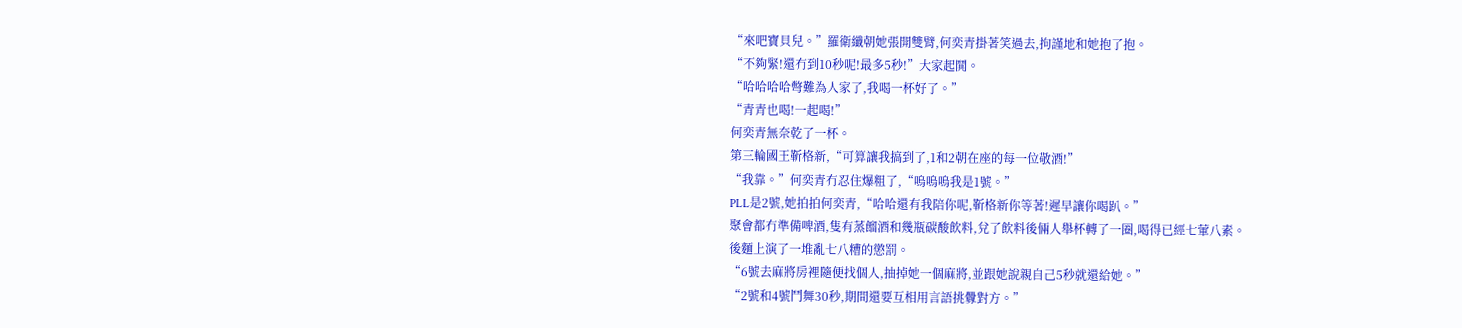“來吧寶貝兒。”羅衛纖朝她張開雙臂,何奕青掛著笑過去,拘謹地和她抱了抱。
“不夠緊!還冇到10秒呢!最多5秒!”大家起鬨。
“哈哈哈哈彆難為人家了,我喝一杯好了。”
“青青也喝!一起喝!”
何奕青無奈乾了一杯。
第三輪國王靳格新,“可算讓我搞到了,1和2朝在座的每一位敬酒!”
“我靠。”何奕青冇忍住爆粗了,“嗚嗚嗚我是1號。”
PLL是2號,她拍拍何奕青,“哈哈還有我陪你呢,靳格新你等著!遲早讓你喝趴。”
聚會都冇準備啤酒,隻有蒸餾酒和幾瓶碳酸飲料,兌了飲料後倆人舉杯轉了一圈,喝得已經七葷八素。
後麵上演了一堆亂七八糟的懲罰。
“6號去麻將房裡隨便找個人,抽掉她一個麻將,並跟她說親自己5秒就還給她。”
“2號和4號鬥舞30秒,期間還要互相用言語挑釁對方。”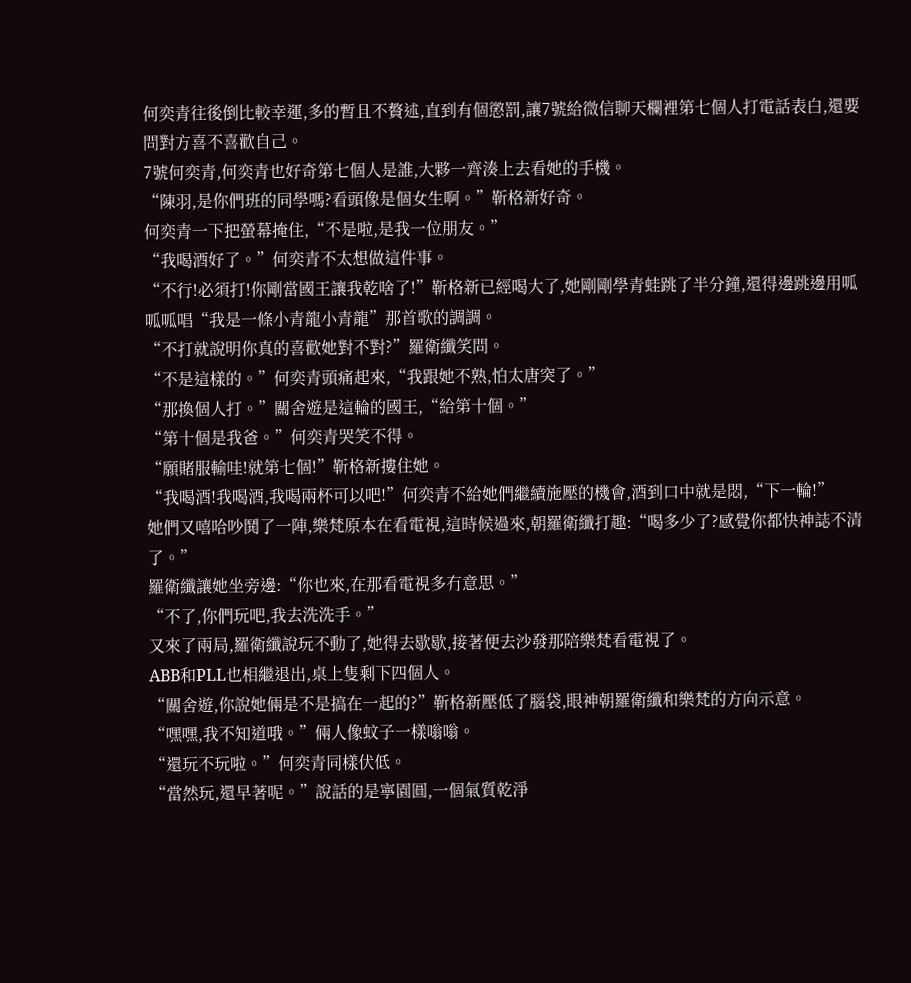何奕青往後倒比較幸運,多的暫且不贅述,直到有個懲罰,讓7號給微信聊天欄裡第七個人打電話表白,還要問對方喜不喜歡自己。
7號何奕青,何奕青也好奇第七個人是誰,大夥一齊湊上去看她的手機。
“陳羽,是你們班的同學嗎?看頭像是個女生啊。”靳格新好奇。
何奕青一下把螢幕掩住,“不是啦,是我一位朋友。”
“我喝酒好了。”何奕青不太想做這件事。
“不行!必須打!你剛當國王讓我乾啥了!”靳格新已經喝大了,她剛剛學青蛙跳了半分鐘,還得邊跳邊用呱呱呱唱“我是一條小青龍小青龍”那首歌的調調。
“不打就說明你真的喜歡她對不對?”羅衛纖笑問。
“不是這樣的。”何奕青頭痛起來,“我跟她不熟,怕太唐突了。”
“那換個人打。”關舍遊是這輪的國王,“給第十個。”
“第十個是我爸。”何奕青哭笑不得。
“願賭服輸哇!就第七個!”靳格新摟住她。
“我喝酒!我喝酒,我喝兩杯可以吧!”何奕青不給她們繼續施壓的機會,酒到口中就是悶,“下一輪!”
她們又嘻哈吵鬨了一陣,樂梵原本在看電視,這時候過來,朝羅衛纖打趣:“喝多少了?感覺你都快神誌不清了。”
羅衛纖讓她坐旁邊:“你也來,在那看電視多冇意思。”
“不了,你們玩吧,我去洗洗手。”
又來了兩局,羅衛纖說玩不動了,她得去歇歇,接著便去沙發那陪樂梵看電視了。
ABB和PLL也相繼退出,桌上隻剩下四個人。
“關舍遊,你說她倆是不是搞在一起的?”靳格新壓低了腦袋,眼神朝羅衛纖和樂梵的方向示意。
“嘿嘿,我不知道哦。”倆人像蚊子一樣嗡嗡。
“還玩不玩啦。”何奕青同樣伏低。
“當然玩,還早著呢。”說話的是寧園圓,一個氣質乾淨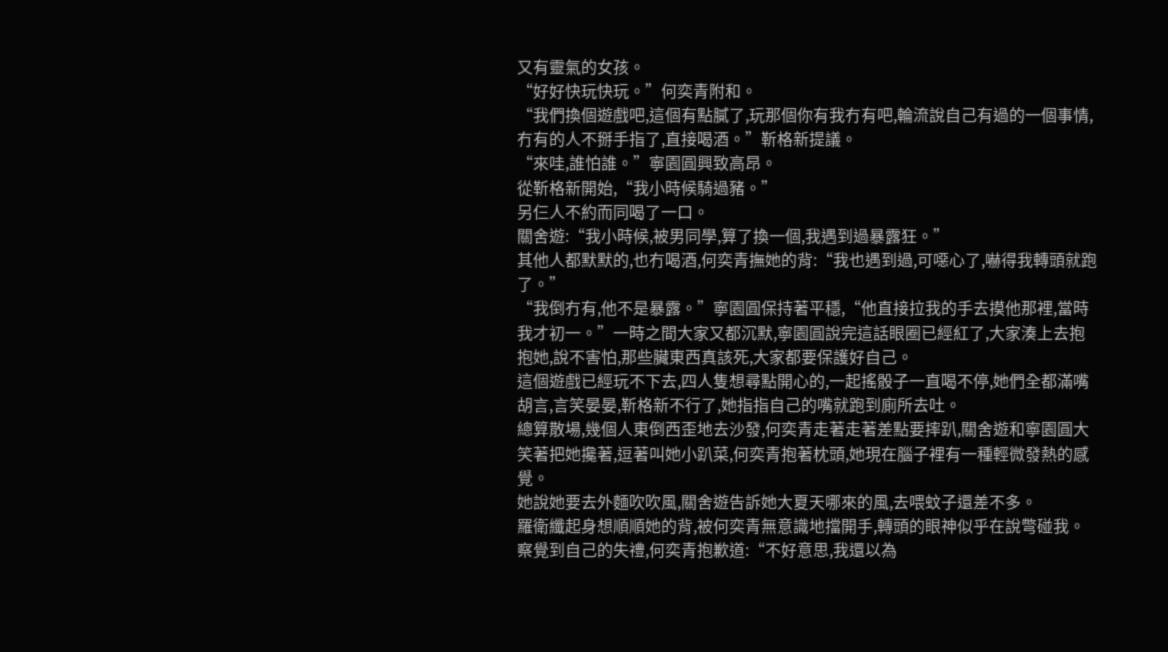又有靈氣的女孩。
“好好快玩快玩。”何奕青附和。
“我們換個遊戲吧,這個有點膩了,玩那個你有我冇有吧,輪流說自己有過的一個事情,冇有的人不掰手指了,直接喝酒。”靳格新提議。
“來哇,誰怕誰。”寧園圓興致高昂。
從靳格新開始,“我小時候騎過豬。”
另仨人不約而同喝了一口。
關舍遊:“我小時候,被男同學,算了換一個,我遇到過暴露狂。”
其他人都默默的,也冇喝酒,何奕青撫她的背:“我也遇到過,可噁心了,嚇得我轉頭就跑了。”
“我倒冇有,他不是暴露。”寧園圓保持著平穩,“他直接拉我的手去摸他那裡,當時我才初一。”一時之間大家又都沉默,寧園圓說完這話眼圈已經紅了,大家湊上去抱抱她,說不害怕,那些臟東西真該死,大家都要保護好自己。
這個遊戲已經玩不下去,四人隻想尋點開心的,一起搖骰子一直喝不停,她們全都滿嘴胡言,言笑晏晏,靳格新不行了,她指指自己的嘴就跑到廁所去吐。
總算散場,幾個人東倒西歪地去沙發,何奕青走著走著差點要摔趴,關舍遊和寧園圓大笑著把她攙著,逗著叫她小趴菜,何奕青抱著枕頭,她現在腦子裡有一種輕微發熱的感覺。
她說她要去外麵吹吹風,關舍遊告訴她大夏天哪來的風,去喂蚊子還差不多。
羅衛纖起身想順順她的背,被何奕青無意識地擋開手,轉頭的眼神似乎在說彆碰我。
察覺到自己的失禮,何奕青抱歉道:“不好意思,我還以為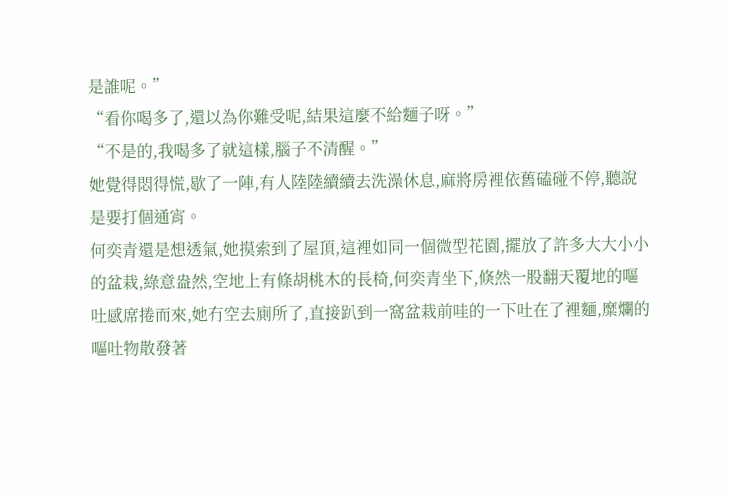是誰呢。”
“看你喝多了,還以為你難受呢,結果這麼不給麵子呀。”
“不是的,我喝多了就這樣,腦子不清醒。”
她覺得悶得慌,歇了一陣,有人陸陸續續去洗澡休息,麻將房裡依舊磕碰不停,聽說是要打個通宵。
何奕青還是想透氣,她摸索到了屋頂,這裡如同一個微型花園,擺放了許多大大小小的盆栽,綠意盎然,空地上有條胡桃木的長椅,何奕青坐下,倏然一股翻天覆地的嘔吐感席捲而來,她冇空去廁所了,直接趴到一窩盆栽前哇的一下吐在了裡麵,糜爛的嘔吐物散發著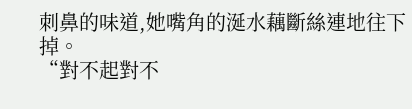刺鼻的味道,她嘴角的涎水藕斷絲連地往下掉。
“對不起對不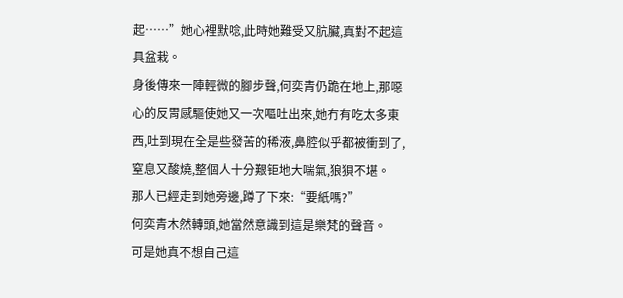起……”她心裡默唸,此時她難受又肮臟,真對不起這具盆栽。
身後傳來一陣輕微的腳步聲,何奕青仍跪在地上,那噁心的反胃感驅使她又一次嘔吐出來,她冇有吃太多東西,吐到現在全是些發苦的稀液,鼻腔似乎都被衝到了,窒息又酸燒,整個人十分艱钜地大喘氣,狼狽不堪。
那人已經走到她旁邊,蹲了下來:“要紙嗎?”
何奕青木然轉頭,她當然意識到這是樂梵的聲音。
可是她真不想自己這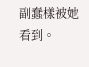副蠢樣被她看到。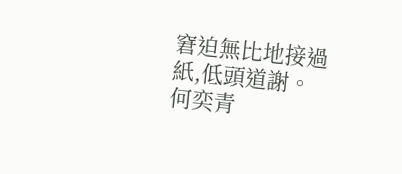窘迫無比地接過紙,低頭道謝。
何奕青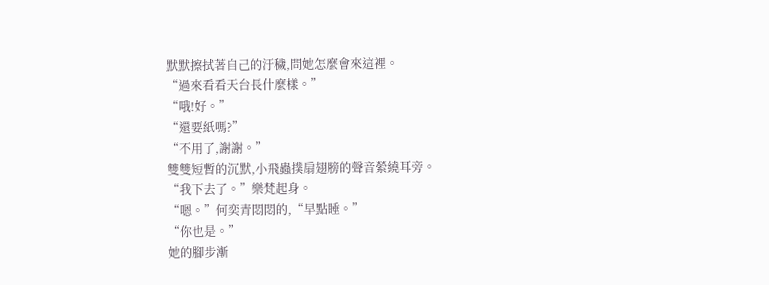默默擦拭著自己的汙穢,問她怎麼會來這裡。
“過來看看天台長什麼樣。”
“哦!好。”
“還要紙嗎?”
“不用了,謝謝。”
雙雙短暫的沉默,小飛蟲撲扇翅膀的聲音縈繞耳旁。
“我下去了。”樂梵起身。
“嗯。”何奕青悶悶的,“早點睡。”
“你也是。”
她的腳步漸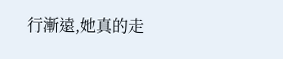行漸遠,她真的走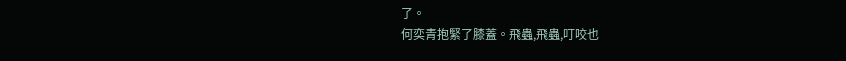了。
何奕青抱緊了膝蓋。飛蟲,飛蟲,叮咬也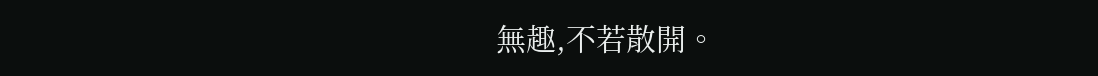無趣,不若散開。